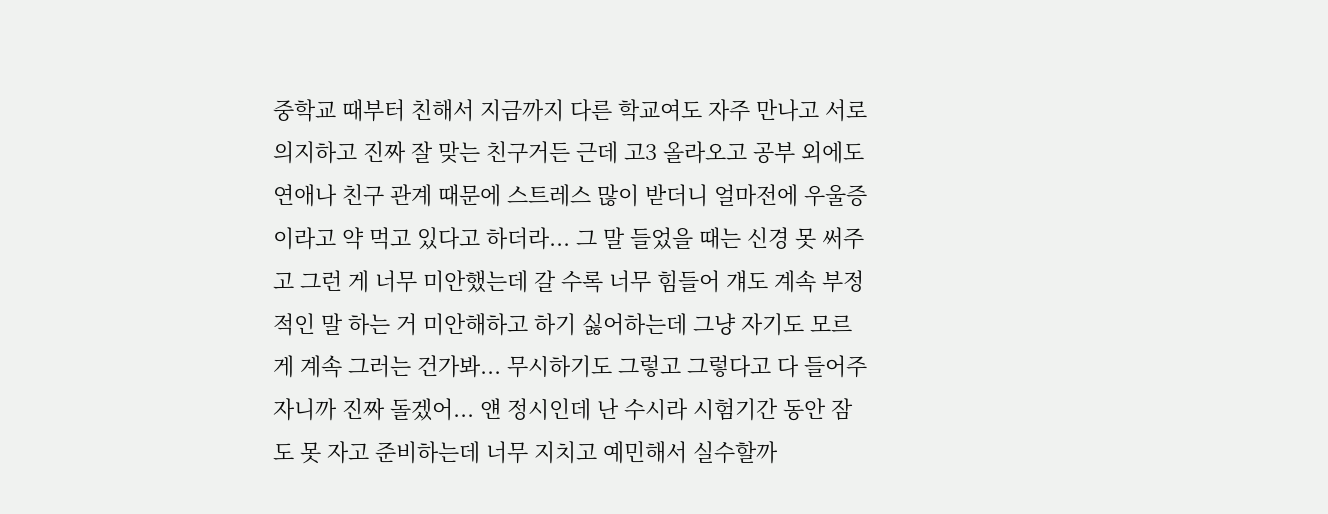중학교 때부터 친해서 지금까지 다른 학교여도 자주 만나고 서로 의지하고 진짜 잘 맞는 친구거든 근데 고3 올라오고 공부 외에도 연애나 친구 관계 때문에 스트레스 많이 받더니 얼마전에 우울증이라고 약 먹고 있다고 하더라... 그 말 들었을 때는 신경 못 써주고 그런 게 너무 미안했는데 갈 수록 너무 힘들어 걔도 계속 부정적인 말 하는 거 미안해하고 하기 싫어하는데 그냥 자기도 모르게 계속 그러는 건가봐... 무시하기도 그렇고 그렇다고 다 들어주자니까 진짜 돌겠어... 얜 정시인데 난 수시라 시험기간 동안 잠도 못 자고 준비하는데 너무 지치고 예민해서 실수할까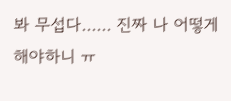봐 무섭다...... 진짜 나 어떻게 해야하니 ㅠ